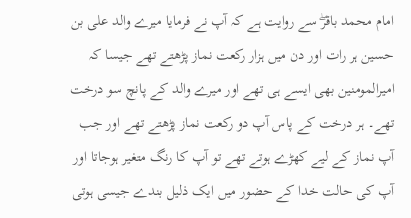امام محمد باقرۖ سے روایت ہے کہ آپ نے فرمایا میرے والد علی بن حسین ہر رات اور دن میں ہزار رکعت نماز پڑھتے تھے جیسا کہ امیرالمومنین بھی ایسے ہی تھے اور میرے والد کے پانچ سو درخت تھے۔ ہر درخت کے پاس آپ دو رکعت نماز پڑھتے تھے اور جب آپ نماز کے لیے کھڑے ہوتے تھے تو آپ کا رنگ متغیر ہوجاتا اور آپ کی حالت خدا کے حضور میں ایک ذلیل بندے جیسی ہوتی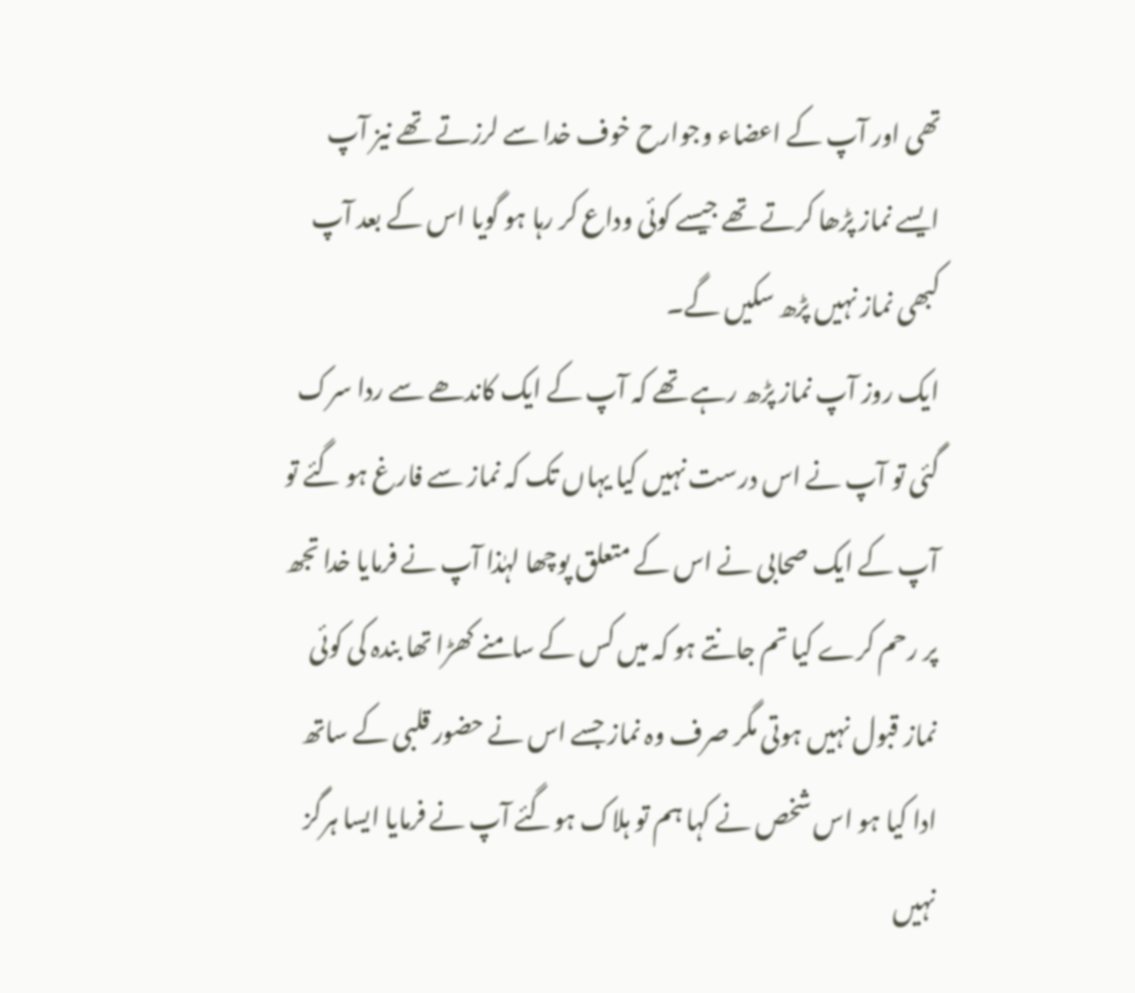تھی اور آپ کے اعضاء وجوارح خوف خدا سے لرزتے تھے نیز آپ ایسے نماز پڑھا کرتے تھے جیسے کوئی وداع کر رہا ہو گویا اس کے بعد آپ کبھی نماز نہیں پڑھ سکیں گے۔
ایک روز آپ نماز پڑھ رہے تھے کہ آپ کے ایک کاندھے سے ردا سرک گئی تو آپ نے اس درست نہیں کیا یہاں تک کہ نماز سے فارغ ہو گئے تو آپ کے ایک صحابی نے اس کے متعلق پوچھا لہٰذا آپ نے فرمایا خدا تجھ پر رحم کرے کیا تم جانتے ہو کہ میں کس کے سامنے کھڑا تھا بندہ کی کوئی نماز قبول نہیں ہوتی مگر صرف وہ نماز جسے اس نے حضور قلبی کے ساتھ ادا کیا ہو اس شخص نے کہا ہم تو ہلاک ہوگئے آپ نے فرمایا ایسا ہرگز نہیں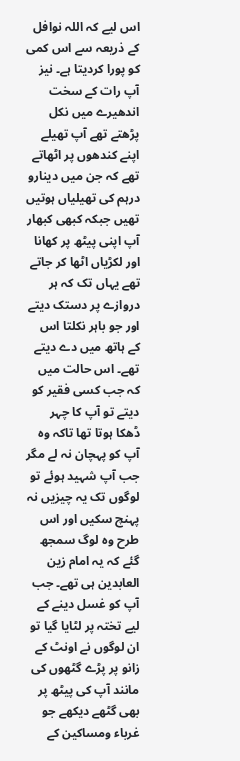اس لیے کہ اللہ نوافل کے ذریعہ سے اس کمی کو پورا کردیتا ہے۔ نیز آپ رات کے سخت اندھیرے میں نکل پڑھتے تھے آپ تھیلے اپنے کندھوں پر اٹھاتے تھے کہ جن میں دینارو درہم کی تھیلیاں ہوتیں تھیں جبکہ کبھی کبھار آپ اپنی پیٹھ پر کھانا اور لکڑیاں اٹھا کر جاتے تھے یہاں تک کہ ہر دروازے پر دستک دیتے اور جو باہر نکلتا اس کے ہاتھ میں دے دیتے تھے۔ اس حالت میں کہ جب کسی فقیر کو دیتے تو آپ کا چہر ڈھکا ہوتا تھا تاکہ وہ آپ کو پہچان نہ لے مگر جب آپ شہید ہوئے تو لوگوں تک یہ چیزیں نہ پہنچ سکیں اور اس طرح وہ لوگ سمجھ گئے کہ یہ امام زین العابدین ہی تھے۔ جب آپ کو غسل دینے کے لیے تختہ پر لٹایا گیا تو ان لوگوں نے اونٹ کے زانو پر پڑے گٹھوں کی مانند آپ کی پیٹھ پر بھی گٹھے دیکھے جو غرباء ومساکین کے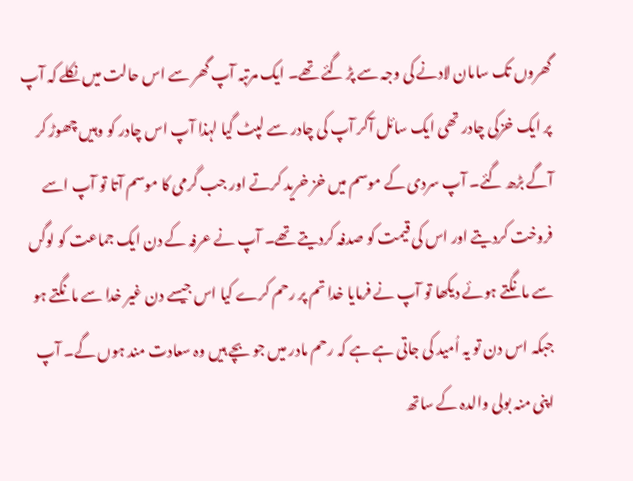گھروں تک سامان لادنے کی وجہ سے پڑ گئے تھے۔ ایک مرتبہ آپ گھر سے اس حالت میں نکلے کہ آپ پر ایک خزکی چادر تھی ایک سائل آکر آپ کی چادر سے لپٹ گیا لہذا آپ اس چادر کو وہیں چھوڑ کر آگے بڑھ گئے۔ آپ سردی کے موسم میں خز خرید کرتے اور جب گرمی کا موسم آتا تو آپ اسے فروخت کردیتے اور اس کی قیمت کو صدفہ کردیتے تھے۔ آپ نے عرفہ کے دن ایک جماعت کو لوگں سے مانگتے ہوئے دیکھا تو آپ نے فرمایا خدا تم پر رحم کرے کیا اس جیسے دن غیر خدا سے مانگتے ہو جبکہ اس دن تو یہ اُمید کی جاتی ہے ہے کہ رحم مادر میں جو بچے ہیں وہ سعادت مند ہوں گے۔ آپ اپنی منہ بولی والدہ کے ساتھ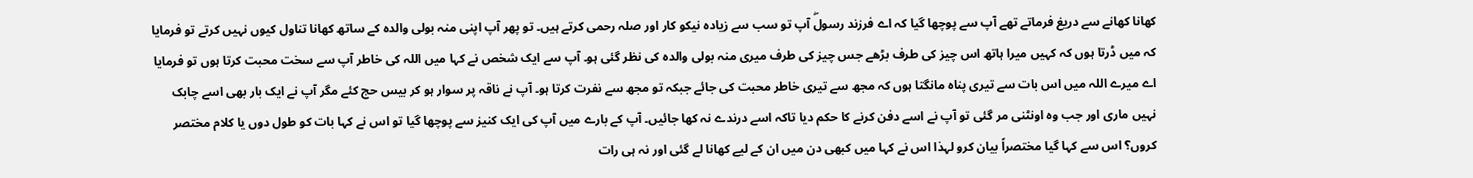کھانا کھانے سے دریغ فرماتے تھے آپ سے پوچھا گیا کہ اے فرزند رسولۖ آپ تو سب سے زیادہ نیکو کار اور صلہ رحمی کرتے ہیں۔ تو پھر آپ اپنی منہ بولی والدہ کے ساتھ کھانا تناول کیوں نہیں کرتے تو فرمایا کہ میں ڈرتا ہوں کہ کہیں میرا ہاتھ اس چیز کی طرف بڑھے جس چیز کی طرف میری منہ بولی والدہ کی نظر گئی ہو۔ آپ سے ایک شخص نے کہا میں اللہ کی خاطر آپ سے سخت محبت کرتا ہوں تو فرمایا اے میرے اللہ میں اس بات سے تیری پناہ مانگتا ہوں کہ مجھ سے تیری خاطر محبت کی جائے جبکہ تو مجھ سے نفرت کرتا ہو۔ آپ نے ناقہ پر سوار ہو کر بیس حج کئے مگر آپ نے ایک بار بھی اسے چابک نہیں ماری اور جب وہ اونٹنی مر گئی تو آپ نے اسے دفن کرنے کا حکم دیا تاکہ اسے درندے نہ کھا جائیں۔ آپ کے بارے میں آپ کی ایک کنیز سے پوچھا گیا تو اس نے کہا بات کو طول دوں یا کلام مختصر کروں؟ اس سے کہا گیا مختصراً بیان کرو لہذا اس نے کہا میں کبھی دن میں ان کے لیے کھانا لے گئی اور نہ ہی رات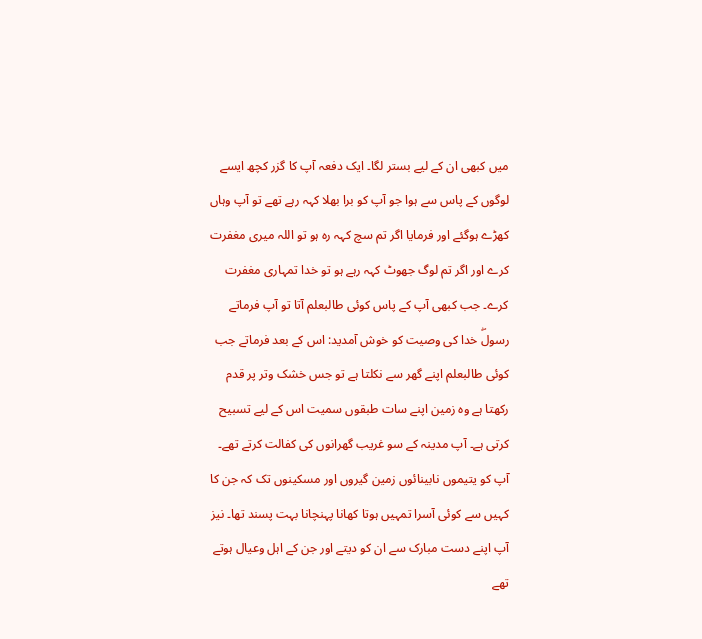میں کبھی ان کے لیے بستر لگا۔ ایک دفعہ آپ کا گزر کچھ ایسے لوگوں کے پاس سے ہوا جو آپ کو برا بھلا کہہ رہے تھے تو آپ وہاں کھڑے ہوگئے اور فرمایا اگر تم سچ کہہ رہ ہو تو اللہ میری مغفرت کرے اور اگر تم لوگ جھوٹ کہہ رہے ہو تو خدا تمہاری مغفرت کرے۔ جب کبھی آپ کے پاس کوئی طالبعلم آتا تو آپ فرماتے رسولۖ خدا کی وصیت کو خوش آمدید: اس کے بعد فرماتے جب کوئی طالبعلم اپنے گھر سے نکلتا ہے تو جس خشک وتر پر قدم رکھتا ہے وہ زمین اپنے سات طبقوں سمیت اس کے لیے تسبیح کرتی ہے۔ آپ مدینہ کے سو غریب گھرانوں کی کفالت کرتے تھے۔ آپ کو یتیموں نابینائوں زمین گیروں اور مسکینوں تک کہ جن کا کہیں سے کوئی آسرا تمہیں ہوتا کھانا پہنچانا بہت پسند تھا۔ نیز آپ اپنے دست مبارک سے ان کو دیتے اور جن کے اہل وعیال ہوتے تھے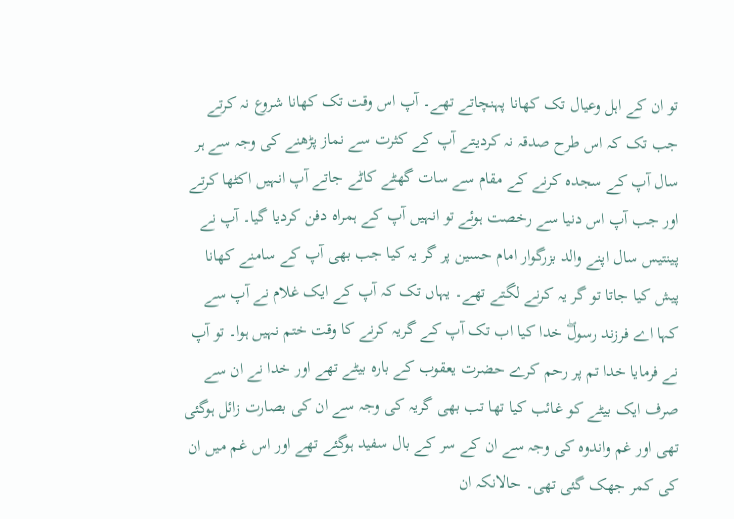تو ان کے اہل وعیال تک کھانا پہنچاتے تھے۔ آپ اس وقت تک کھانا شروع نہ کرتے جب تک کہ اس طرح صدقہ نہ کردیتے آپ کے کثرت سے نماز پڑھنے کی وجہ سے ہر سال آپ کے سجدہ کرنے کے مقام سے سات گھٹے کاٹے جاتے آپ انہیں اکٹھا کرتے اور جب آپ اس دنیا سے رخصت ہوئے تو انہیں آپ کے ہمراہ دفن کردیا گیا۔ آپ نے پینتیس سال اپنے والد بزرگوار امام حسین پر گر یہ کیا جب بھی آپ کے سامنے کھانا پیش کیا جاتا تو گر یہ کرنے لگتے تھے۔ یہاں تک کہ آپ کے ایک غلام نے آپ سے کہا اے فرزند رسولۖ خدا کیا اب تک آپ کے گریہ کرنے کا وقت ختم نہیں ہوا۔ تو آپ نے فرمایا خدا تم پر رحم کرے حضرت یعقوب کے بارہ بیٹے تھے اور خدا نے ان سے صرف ایک بیٹے کو غائب کیا تھا تب بھی گریہ کی وجہ سے ان کی بصارت زائل ہوگئی تھی اور غم واندوہ کی وجہ سے ان کے سر کے بال سفید ہوگئے تھے اور اس غم میں ان کی کمر جھک گئی تھی۔ حالانکہ ان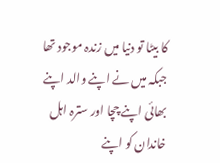کا بیٹا تو دنیا میں زندہ موجود تھا جبکہ میں نے اپنے والد اپنے بھائی اپنے چچا اور سترہ اہل خاندان کو اپنے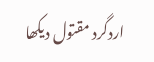اردگرد مقتول دیکھا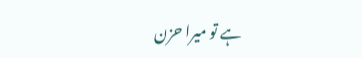ہے تو میرا حزن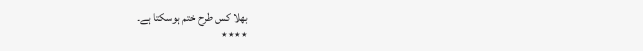بھلا کس طرح ختم ہوسکتا ہے۔
٭٭٭٭